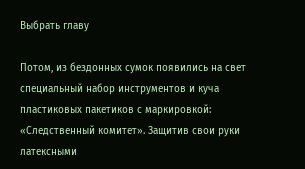Выбрать главу

Потом, из бездонных сумок появились на свет специальный набор инструментов и куча пластиковых пакетиков с маркировкой: «Следственный комитет». Защитив свои руки латексными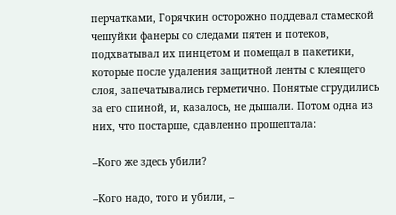перчатками, Горячкин осторожно поддевал стамеской чешуйки фанеры со следами пятен и потеков, подхватывал их пинцетом и помещал в пакетики, которые после удаления защитной ленты с клеящего слоя, запечатывались герметично. Понятые сгрудились за его спиной, и, казалось, не дышали. Потом одна из них, что постарше, сдавленно прошептала:

–Кого же здесь убили?

–Кого надо, того и убили, –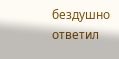бездушно ответил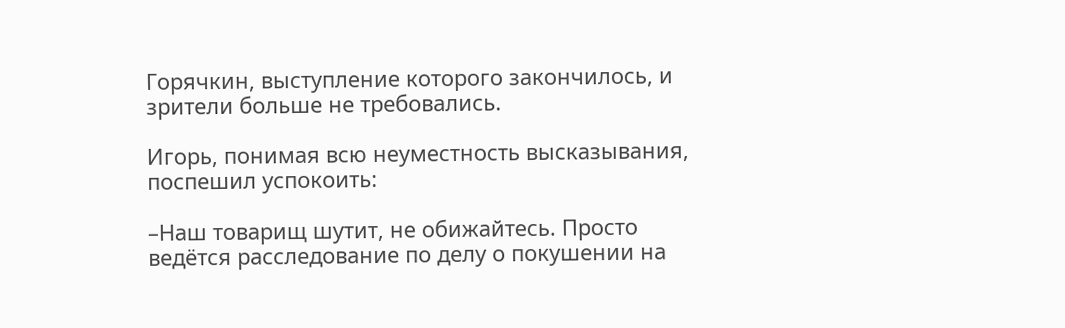Горячкин, выступление которого закончилось, и зрители больше не требовались.

Игорь, понимая всю неуместность высказывания, поспешил успокоить:

–Наш товарищ шутит, не обижайтесь. Просто ведётся расследование по делу о покушении на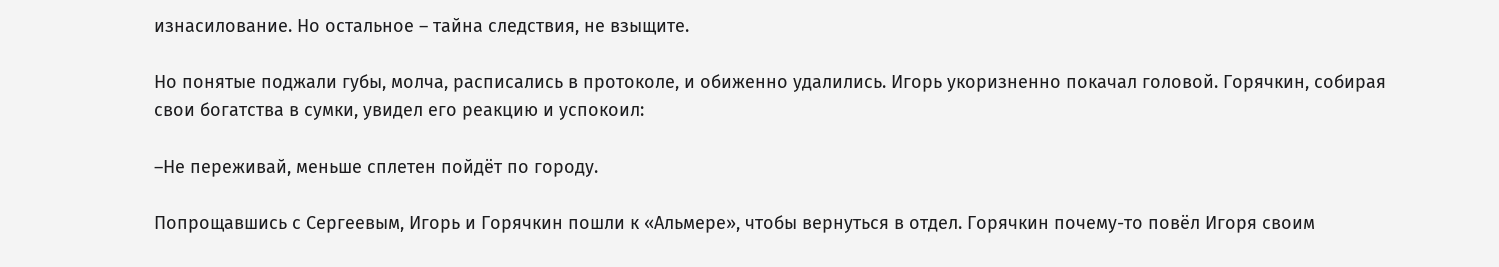изнасилование. Но остальное – тайна следствия, не взыщите.

Но понятые поджали губы, молча, расписались в протоколе, и обиженно удалились. Игорь укоризненно покачал головой. Горячкин, собирая свои богатства в сумки, увидел его реакцию и успокоил:

–Не переживай, меньше сплетен пойдёт по городу.

Попрощавшись с Сергеевым, Игорь и Горячкин пошли к «Альмере», чтобы вернуться в отдел. Горячкин почему-то повёл Игоря своим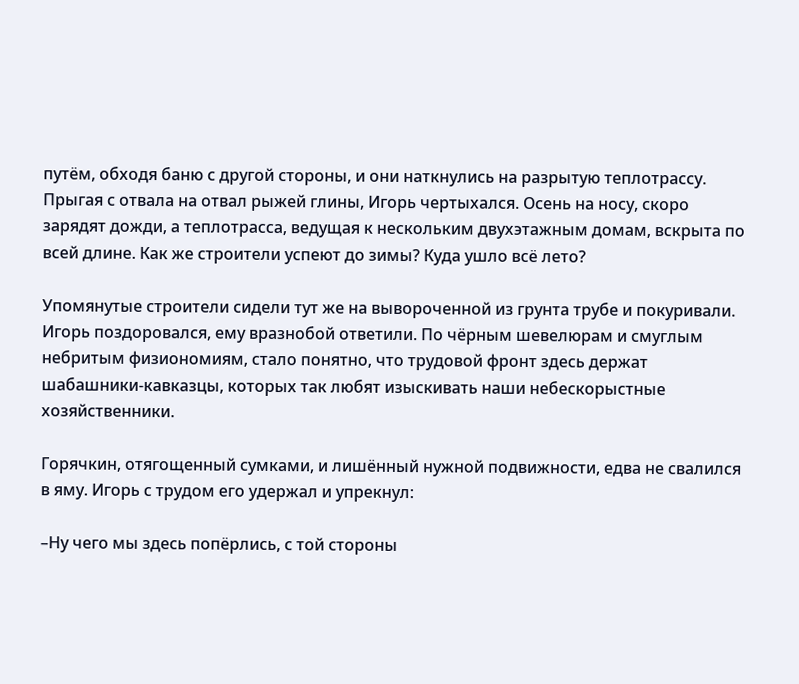путём, обходя баню с другой стороны, и они наткнулись на разрытую теплотрассу. Прыгая с отвала на отвал рыжей глины, Игорь чертыхался. Осень на носу, скоро зарядят дожди, а теплотрасса, ведущая к нескольким двухэтажным домам, вскрыта по всей длине. Как же строители успеют до зимы? Куда ушло всё лето?

Упомянутые строители сидели тут же на вывороченной из грунта трубе и покуривали. Игорь поздоровался, ему вразнобой ответили. По чёрным шевелюрам и смуглым небритым физиономиям, стало понятно, что трудовой фронт здесь держат шабашники-кавказцы, которых так любят изыскивать наши небескорыстные хозяйственники.

Горячкин, отягощенный сумками, и лишённый нужной подвижности, едва не свалился в яму. Игорь с трудом его удержал и упрекнул:

–Ну чего мы здесь попёрлись, с той стороны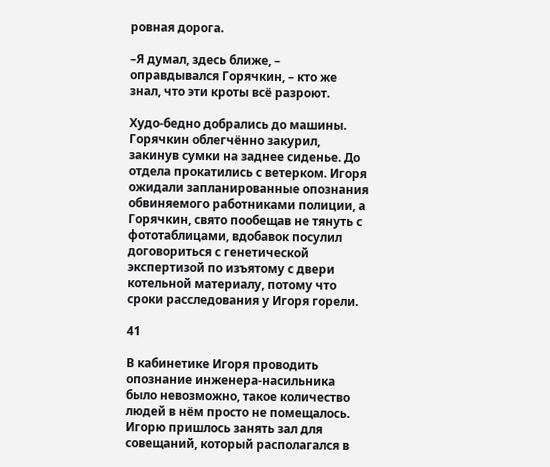ровная дорога.

–Я думал, здесь ближе, – оправдывался Горячкин, – кто же знал, что эти кроты всё разроют.

Худо-бедно добрались до машины. Горячкин облегчённо закурил, закинув сумки на заднее сиденье. До отдела прокатились с ветерком. Игоря ожидали запланированные опознания обвиняемого работниками полиции, а Горячкин, свято пообещав не тянуть с фототаблицами, вдобавок посулил договориться с генетической экспертизой по изъятому с двери котельной материалу, потому что сроки расследования у Игоря горели.

41

В кабинетике Игоря проводить опознание инженера-насильника было невозможно, такое количество людей в нём просто не помещалось. Игорю пришлось занять зал для совещаний, который располагался в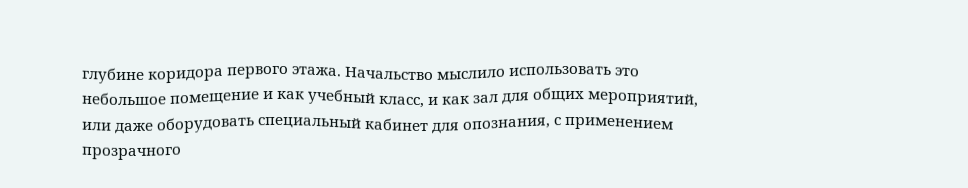глубине коридора первого этажа. Начальство мыслило использовать это небольшое помещение и как учебный класс, и как зал для общих мероприятий, или даже оборудовать специальный кабинет для опознания, с применением прозрачного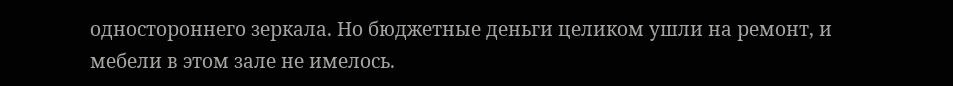одностороннего зеркала. Но бюджетные деньги целиком ушли на ремонт, и мебели в этом зале не имелось.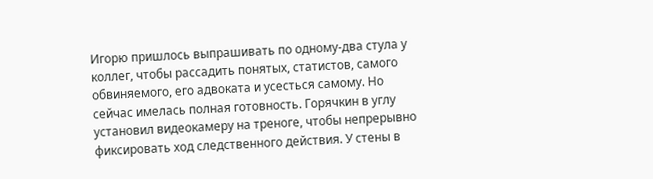Игорю пришлось выпрашивать по одному-два стула у коллег, чтобы рассадить понятых, статистов, самого обвиняемого, его адвоката и усесться самому. Но сейчас имелась полная готовность. Горячкин в углу установил видеокамеру на треноге, чтобы непрерывно фиксировать ход следственного действия. У стены в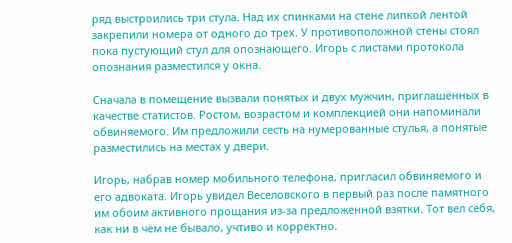ряд выстроились три стула. Над их спинками на стене липкой лентой закрепили номера от одного до трех. У противоположной стены стоял пока пустующий стул для опознающего. Игорь с листами протокола опознания разместился у окна.

Сначала в помещение вызвали понятых и двух мужчин, приглашённых в качестве статистов. Ростом, возрастом и комплекцией они напоминали обвиняемого. Им предложили сесть на нумерованные стулья, а понятые разместились на местах у двери.

Игорь, набрав номер мобильного телефона, пригласил обвиняемого и его адвоката. Игорь увидел Веселовского в первый раз после памятного им обоим активного прощания из-за предложенной взятки. Тот вел себя, как ни в чём не бывало, учтиво и корректно.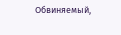Обвиняемый,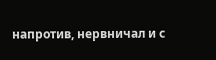напротив, нервничал и с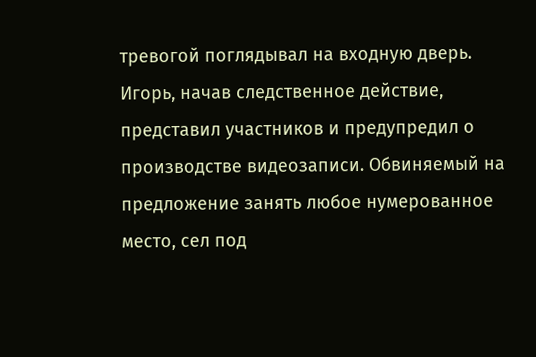тревогой поглядывал на входную дверь. Игорь, начав следственное действие, представил участников и предупредил о производстве видеозаписи. Обвиняемый на предложение занять любое нумерованное место, сел под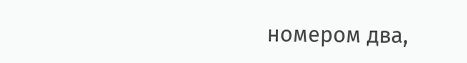номером два,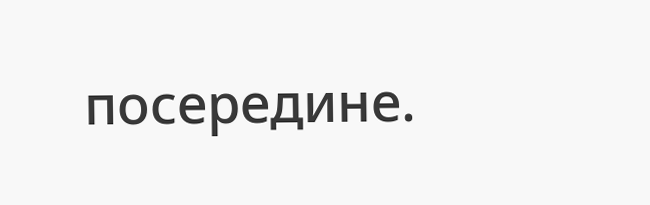посередине.